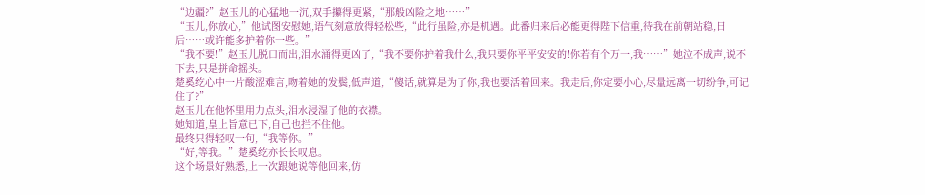“边疆?”赵玉儿的心猛地一沉,双手攥得更紧,“那般凶险之地……”
“玉儿,你放心,”他试图安慰她,语气刻意放得轻松些,“此行虽险,亦是机遇。此番归来后必能更得陛下信重,待我在前朝站稳,日后……或许能多护着你一些。”
“我不要!”赵玉儿脱口而出,泪水涌得更凶了,“我不要你护着我什么,我只要你平平安安的!你若有个万一,我……”她泣不成声,说不下去,只是拼命摇头。
楚奚纥心中一片酸涩难言,吻着她的发鬓,低声道,“傻话,就算是为了你,我也要活着回来。我走后,你定要小心,尽量远离一切纷争,可记住了?”
赵玉儿在他怀里用力点头,泪水浸湿了他的衣襟。
她知道,皇上旨意已下,自己也拦不住他。
最终只得轻叹一句,“我等你。”
“好,等我。”楚奚纥亦长长叹息。
这个场景好熟悉,上一次跟她说等他回来,仿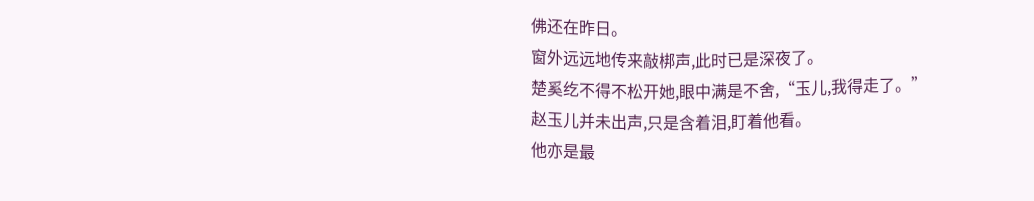佛还在昨日。
窗外远远地传来敲梆声,此时已是深夜了。
楚奚纥不得不松开她,眼中满是不舍,“玉儿,我得走了。”
赵玉儿并未出声,只是含着泪,盯着他看。
他亦是最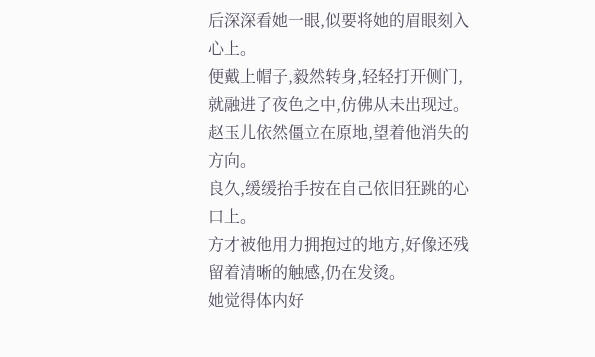后深深看她一眼,似要将她的眉眼刻入心上。
便戴上帽子,毅然转身,轻轻打开侧门,就融进了夜色之中,仿佛从未出现过。
赵玉儿依然僵立在原地,望着他消失的方向。
良久,缓缓抬手按在自己依旧狂跳的心口上。
方才被他用力拥抱过的地方,好像还残留着清晰的触感,仍在发烫。
她觉得体内好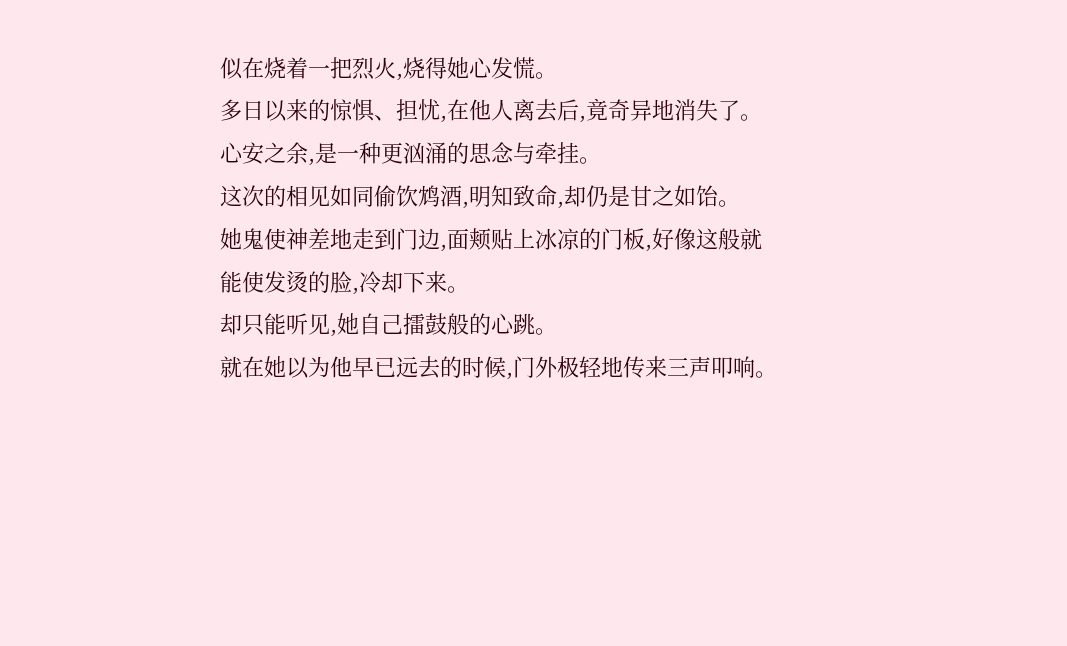似在烧着一把烈火,烧得她心发慌。
多日以来的惊惧、担忧,在他人离去后,竟奇异地消失了。
心安之余,是一种更汹涌的思念与牵挂。
这次的相见如同偷饮鸩酒,明知致命,却仍是甘之如饴。
她鬼使神差地走到门边,面颊贴上冰凉的门板,好像这般就能使发烫的脸,冷却下来。
却只能听见,她自己擂鼓般的心跳。
就在她以为他早已远去的时候,门外极轻地传来三声叩响。